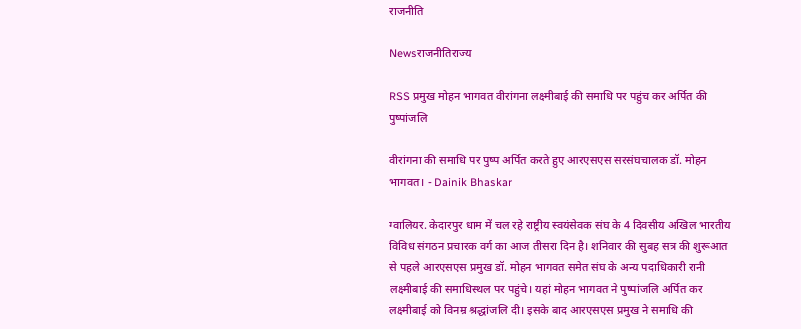राजनीति

Newsराजनीतिराज्य

RSS प्रमुख मोहन भागवत वीरांगना लक्ष्मीबाई की समाधि पर पहुंच कर अर्पित की पुष्पांजलि

वीरांगना की समाधि पर पुष्प अर्पित करते हुए आरएसएस सरसंघचालक डॉ. मोहन भागवत। - Dainik Bhaskar

ग्वालियर. केदारपुर धाम में चल रहे राष्ट्रीय स्वयंसेवक संघ के 4 दिवसीय अखिल भारतीय विविध संगठन प्रचारक वर्ग का आज तीसरा दिन है। शनिवार की सुबह सत्र की शुरूआत से पहले आरएसएस प्रमुख डॉ. मोहन भागवत समेत संघ के अन्य पदाधिकारी रानी लक्ष्मीबाई की समाधिस्थल पर पहुंचे। यहां मोहन भागवत ने पुष्पांजलि अर्पित कर लक्ष्मीबाई को विनम्र श्रद्धांजलि दी। इसके बाद आरएसएस प्रमुख ने समाधि की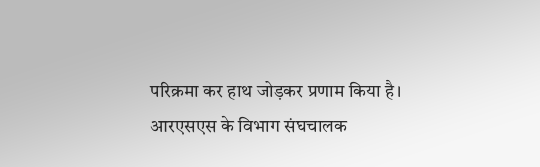परिक्रमा कर हाथ जोड़कर प्रणाम किया है।
आरएसएस के विभाग संघचालक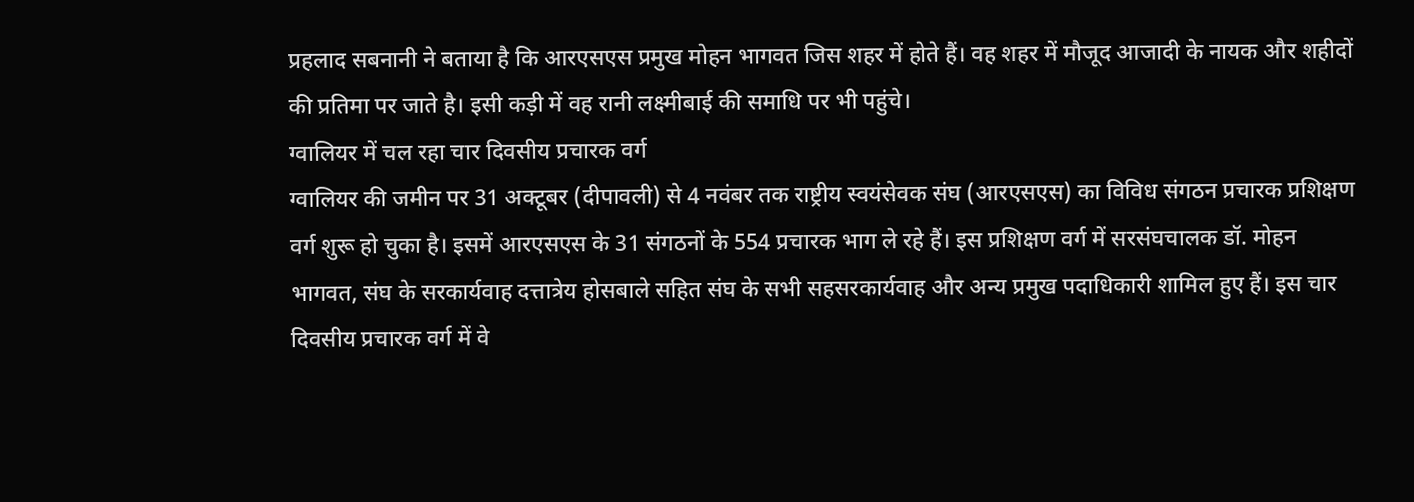प्रहलाद सबनानी ने बताया है कि आरएसएस प्रमुख मोहन भागवत जिस शहर में होते हैं। वह शहर में मौजूद आजादी के नायक और शहीदों की प्रतिमा पर जाते है। इसी कड़ी में वह रानी लक्ष्मीबाई की समाधि पर भी पहुंचे।
ग्वालियर में चल रहा चार दिवसीय प्रचारक वर्ग
ग्वालियर की जमीन पर 31 अक्टूबर (दीपावली) से 4 नवंबर तक राष्ट्रीय स्वयंसेवक संघ (आरएसएस) का विविध संगठन प्रचारक प्रशिक्षण वर्ग शुरू हो चुका है। इसमें आरएसएस के 31 संगठनों के 554 प्रचारक भाग ले रहे हैं। इस प्रशिक्षण वर्ग में सरसंघचालक डॉ. मोहन भागवत, संघ के सरकार्यवाह दत्तात्रेय होसबाले सहित संघ के सभी सहसरकार्यवाह और अन्य प्रमुख पदाधिकारी शामिल हुए हैं। इस चार दिवसीय प्रचारक वर्ग में वे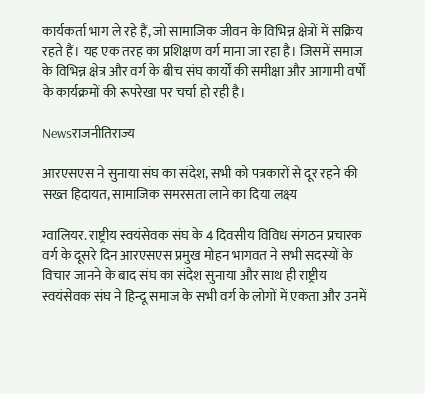कार्यकर्ता भाग ले रहे हैं, जो सामाजिक जीवन के विभिन्न क्षेत्रों में सक्रिय रहते हैं। यह एक तरह का प्रशिक्षण वर्ग माना जा रहा है। जिसमें समाज के विभिन्न क्षेत्र और वर्ग के बीच संघ कार्यों की समीक्षा और आगामी वर्षों के कार्यक्रमों की रूपरेखा पर चर्चा हो रही है।

Newsराजनीतिराज्य

आरएसएस ने सुनाया संघ का संदेश, सभी को पत्रकारों से दूर रहने की सख्त हिदायत, सामाजिक समरसता लाने का दिया लक्ष्य

ग्वालियर. राष्ट्रीय स्वयंसेवक संघ के 4 दिवसीय विविध संगठन प्रचारक वर्ग के दूसरे दिन आरएसएस प्रमुख मोहन भागवत ने सभी सदस्यों के विचार जानने के बाद संघ का संदेश सुनाया और साथ ही राष्ट्रीय स्वयंसेवक संघ ने हिन्दू समाज के सभी वर्ग के लोगों में एकता और उनमें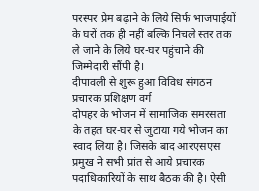परस्पर प्रेम बढ़ाने के लिये सिर्फ भाजपाईयों के घरों तक ही नहीं बल्कि निचले स्तर तक ले जाने के लिये घर-घर पहुंचाने की जिम्मेदारी सौंपी है।
दीपावली से शुरू हुआ विविध संगठन प्रचारक प्रशिक्षण वर्ग
दोपहर के भोजन में सामाजिक समरसता के तहत घर-घर से जुटाया गये भोजन का स्वाद लिया है। जिसके बाद आरएसएस प्रमुख ने सभी प्रांत से आये प्रचारक पदाधिकारियों के साथ बैठक की है। ऐसी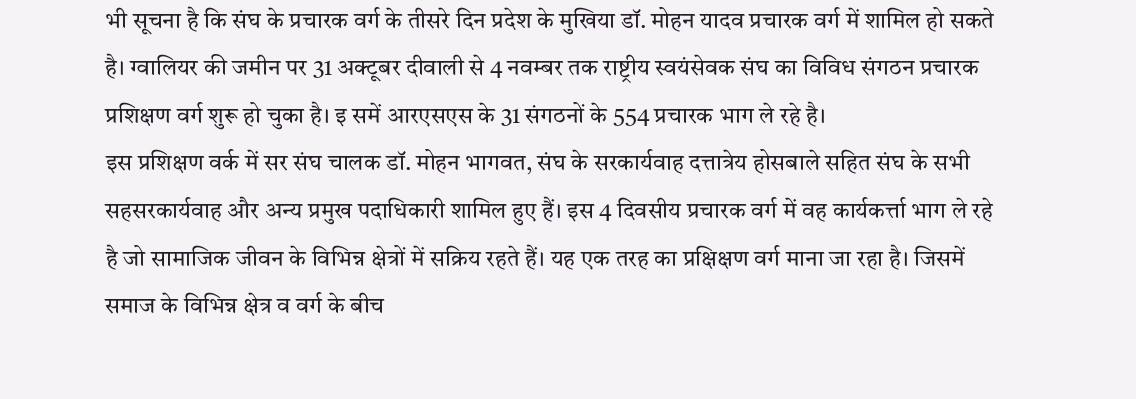भी सूचना है कि संघ के प्रचारक वर्ग के तीसरे दिन प्रदेश के मुखिया डॉ. मोहन यादव प्रचारक वर्ग में शामिल हो सकते है। ग्वालियर की जमीन पर 31 अक्टूबर दीवाली से 4 नवम्बर तक राष्ट्रीय स्वयंसेवक संघ का विविध संगठन प्रचारक प्रशिक्षण वर्ग शुरू हो चुका है। इ समें आरएसएस के 31 संगठनों के 554 प्रचारक भाग ले रहे है।
इस प्रशिक्षण वर्क में सर संघ चालक डॉ. मोहन भागवत, संघ के सरकार्यवाह दत्तात्रेय होसबाले सहित संघ के सभी सहसरकार्यवाह और अन्य प्रमुख पदाधिकारी शामिल हुए हैं। इस 4 दिवसीय प्रचारक वर्ग में वह कार्यकर्त्ता भाग ले रहे है जो सामाजिक जीवन के विभिन्न क्षेत्रों में सक्रिय रहते हैं। यह एक तरह का प्रक्षिक्षण वर्ग माना जा रहा है। जिसमें समाज के विभिन्न क्षेत्र व वर्ग के बीच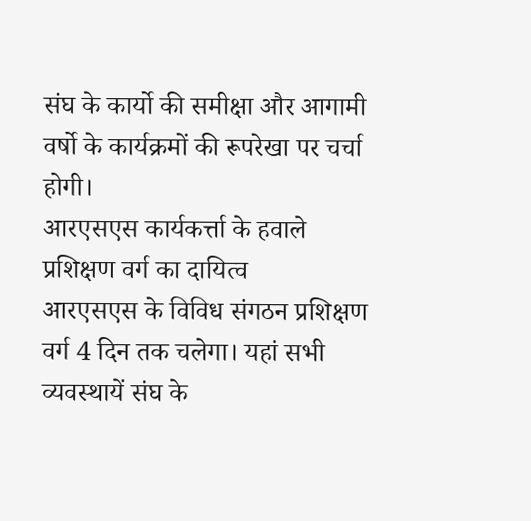संघ के कार्यो की समीक्षा और आगामी वर्षो के कार्यक्रमों की रूपरेखा पर चर्चा होगी।
आरएसएस कार्यकर्त्ता के हवाले प्रशिक्षण वर्ग का दायित्व
आरएसएस के विविध संगठन प्रशिक्षण वर्ग 4 दिन तक चलेगा। यहां सभी व्यवस्थायें संघ के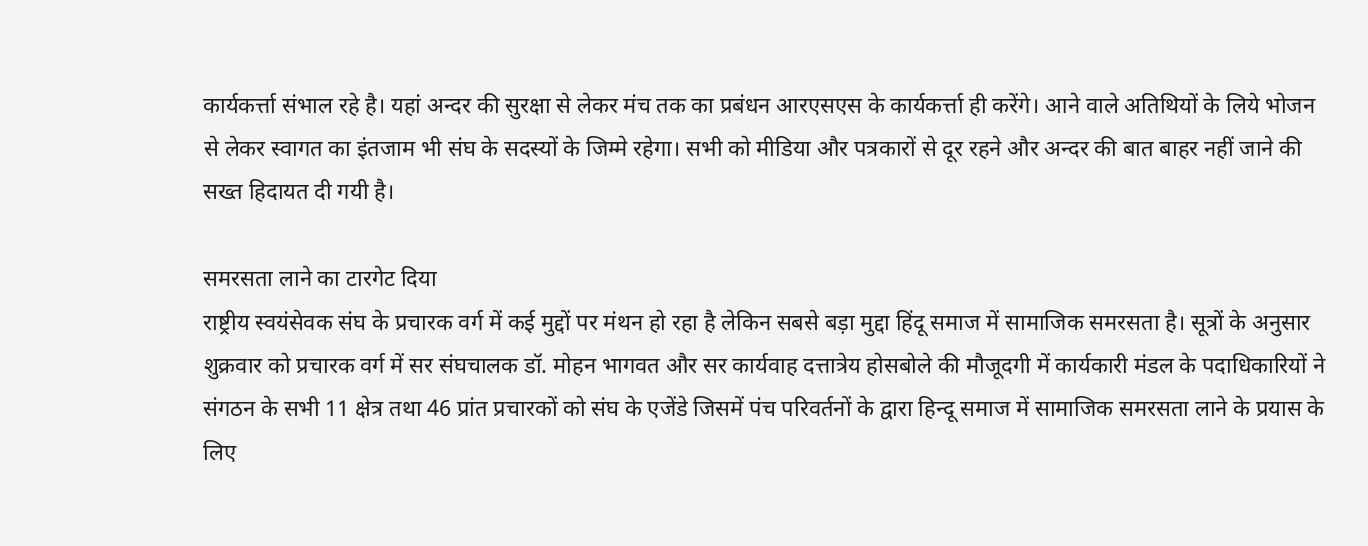कार्यकर्त्ता संभाल रहे है। यहां अन्दर की सुरक्षा से लेकर मंच तक का प्रबंधन आरएसएस के कार्यकर्त्ता ही करेंगे। आने वाले अतिथियों के लिये भोजन से लेकर स्वागत का इंतजाम भी संघ के सदस्यों के जिम्मे रहेगा। सभी को मीडिया और पत्रकारों से दूर रहने और अन्दर की बात बाहर नहीं जाने की सख्त हिदायत दी गयी है।

समरसता लाने का टारगेट दिया
राष्ट्रीय स्वयंसेवक संघ के प्रचारक वर्ग में कई मुद्दों पर मंथन हो रहा है लेकिन सबसे बड़ा मुद्दा हिंदू समाज में सामाजिक समरसता है। सूत्रों के अनुसार शुक्रवार को प्रचारक वर्ग में सर संघचालक डॉ. मोहन भागवत और सर कार्यवाह दत्तात्रेय होसबोले की मौजूदगी में कार्यकारी मंडल के पदाधिकारियों ने संगठन के सभी 11 क्षेत्र तथा 46 प्रांत प्रचारकों को संघ के एजेंडे जिसमें पंच परिवर्तनों के द्वारा हिन्दू समाज में सामाजिक समरसता लाने के प्रयास के लिए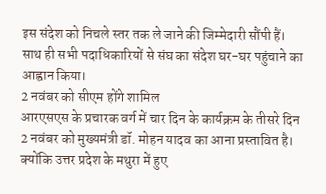इस संदेश को निचले स्तर तक ले जाने की जिम्मेदारी सौंपी हैं। साथ ही सभी पदाधिकारियों से संघ का संदेश घर-घर पहुंचाने का आह्वान किया।
2 नवंबर को सीएम होंगे शामिल
आरएसएस के प्रचारक वर्ग में चार दिन के कार्यक्रम के तीसरे दिन 2 नवंबर को मुख्यमंत्री डॉ. मोहन यादव का आना प्रस्तावित है। क्योंकि उत्तर प्रदेश के मथुरा में हुए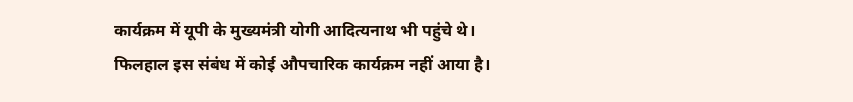कार्यक्रम में यूपी के मुख्यमंत्री योगी आदित्यनाथ भी पहुंचे थे। फिलहाल इस संबंध में कोई औपचारिक कार्यक्रम नहीं आया है।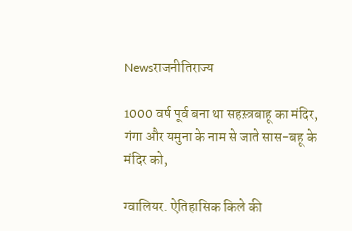Newsराजनीतिराज्य

1000 वर्ष पूर्व बना था सहस़्त्रबाहू का मंदिर, गंगा और यमुना के नाम से जाते सास-बहू के मंदिर को,

ग्वालियर. ऐतिहासिक किले की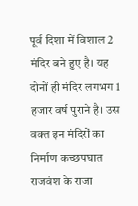पूर्व दिशा में विशाल 2 मंदिर बने हुए है। यह दोनों ही मंदिर लगभग 1 हजार वर्ष पुराने है। उस वक्त इन मंदिरों का निर्माण कच्छपघात राजवंश के राजा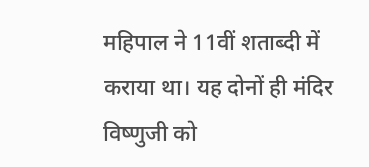महिपाल ने 11वीं शताब्दी में कराया था। यह दोनों ही मंदिर विष्णुजी को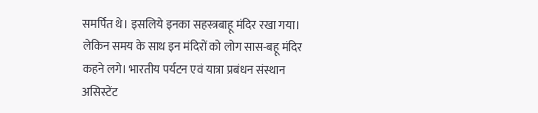समर्पित थे। इसलिये इनका सहस्त्रबाहू मंदिर रखा गया। लेकिन समय के साथ इन मंदिरों को लोग सास-बहू मंदिर कहने लगे। भारतीय पर्यटन एवं यात्रा प्रबंधन संस्थान असिस्टेंट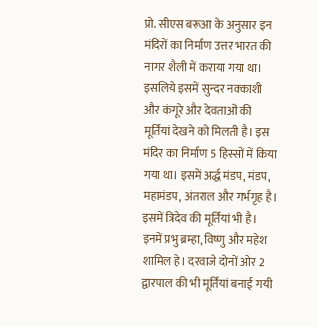प्रो. सीएस बरूआ के अनुसार इन मंदिरों का निर्माण उत्तर भारत की नागर शैली में कराया गया था।
इसलिये इसमें सुन्दर नक्काशी और कंगूरे और देवताओं की मूर्तियां देखने को मिलती है। इस मंदिर का निर्माण 5 हिस्सों में किया गया था। इसमें अर्द्ध मंडप, मंडप, महामंडप, अंतराल और गर्भगृह है। इसमें त्रिदेव की मूर्तियां भी है। इनमें प्रभु ब्रम्हा, विष्णु और महेश शामिल हे। दरवाजे दोनों ओर 2 द्वारपाल की भी मूर्तियां बनाई गयी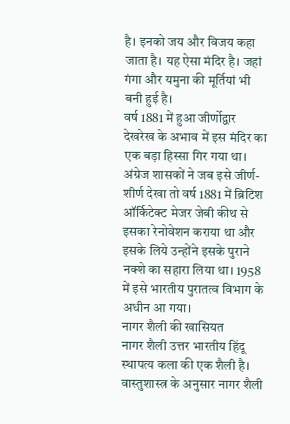है। इनको जय और विजय कहा जाता है। यह ऐसा मंदिर है। जहां गंगा और यमुना की मूर्तियां भी बनी हुई है।
वर्ष 1881 में हुआ जीर्णोद्वार
देखरेख के अभाव में इस मंदिर का एक बड़ा हिस्सा गिर गया था। अंग्रेज शासकों ने जब इसे जीर्ण-शीर्ण देखा तो वर्ष 1881 में ब्रिटिश ऑर्किटेक्ट मेजर जेबी कीथ से इसका रेनोवेशन कराया था और इसके लिये उन्होंने इसके पुराने नक्शे का सहारा लिया था। 1958 में इसे भारतीय पुरातत्व विभाग के अधीन आ गया।
नागर शैली की खासियत
नागर शैली उत्तर भारतीय हिंदू स्थापत्य कला की एक शैली है। वास्तुशास्त्र के अनुसार नागर शैली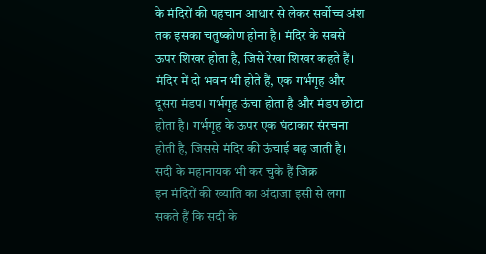के मंदिरों की पहचान आधार से लेकर सर्वोच्च अंश तक इसका चतुष्कोण होना है। मंदिर के सबसे ऊपर शिखर होता है, जिसे रेखा शिखर कहते हैं। मंदिर में दो भवन भी होते हैं, एक गर्भगृह और दूसरा मंडप। गर्भगृह ऊंचा होता है और मंडप छोटा होता है। गर्भगृह के ऊपर एक घंटाकार संरचना होती है, जिससे मंदिर की ऊंचाई बढ़ जाती है।
सदी के महानायक भी कर चुके हैं जिक्र
इन मंदिरों की ख्याति का अंदाजा इसी से लगा सकते हैं कि सदी के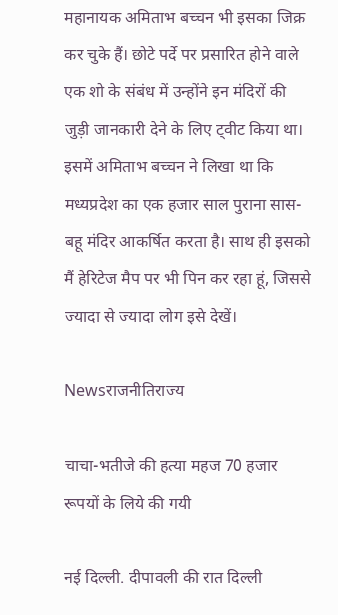महानायक अमिताभ बच्चन भी इसका जिक्र कर चुके हैं। छोटे पर्दे पर प्रसारित होने वाले एक शो के संबंध में उन्होंने इन मंदिरों की जुड़ी जानकारी देने के लिए ट्वीट किया था। इसमें अमिताभ बच्चन ने लिखा था कि मध्यप्रदेश का एक हजार साल पुराना सास-बहू मंदिर आकर्षित करता है। साथ ही इसको मैं हेरिटेज मैप पर भी पिन कर रहा हूं, जिससे ज्यादा से ज्यादा लोग इसे देखें।

Newsराजनीतिराज्य

चाचा-भतीजे की हत्या महज 70 हजार रूपयों के लिये की गयी

नई दिल्ली. दीपावली की रात दिल्ली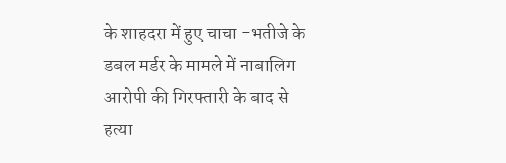के शाहदरा में हुए चाचा -भतीजे के डबल मर्डर के मामले में नाबालिग आरोपी की गिरफ्तारी के बाद से हत्या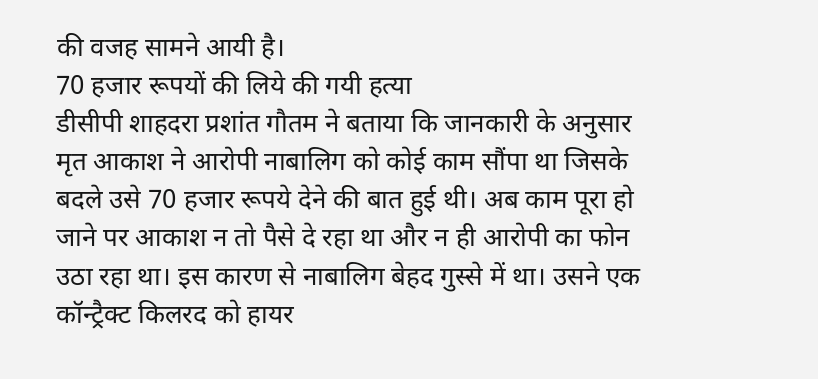की वजह सामने आयी है।
70 हजार रूपयों की लिये की गयी हत्या
डीसीपी शाहदरा प्रशांत गौतम ने बताया कि जानकारी के अनुसार मृत आकाश ने आरोपी नाबालिग को कोई काम सौंपा था जिसके बदले उसे 70 हजार रूपये देने की बात हुई थी। अब काम पूरा हो जाने पर आकाश न तो पैसे दे रहा था और न ही आरोपी का फोन उठा रहा था। इस कारण से नाबालिग बेहद गुस्से में था। उसने एक कॉन्ट्रैक्ट किलरद को हायर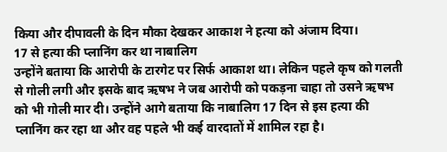किया और दीपावली के दिन मौका देखकर आकाश ने हत्या को अंजाम दिया।
17 से हत्या की प्लानिंग कर था नाबालिग
उन्होंने बताया कि आरोपी के टारगेट पर सिर्फ आकाश था। लेकिन पहले कृष को गलती से गोली लगी और इसके बाद ऋषभ ने जब आरोपी को पकड़ना चाहा तो उसने ऋषभ को भी गोली मार दी। उन्होंने आगे बताया कि नाबालिग 17 दिन से इस हत्या की प्लानिंग कर रहा था और वह पहले भी कई वारदातों में शामिल रहा है।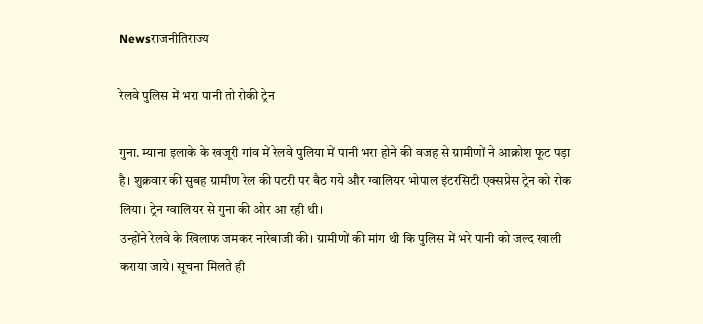Newsराजनीतिराज्य

रेलवे पुलिस में भरा पानी तो रोकी ट्रेन

गुना. म्याना इलाके के खजूरी गांव में रेलवे पुलिया में पानी भरा होने की वजह से ग्रामीणों ने आक्रोश फूट पड़ा है। शुक्रवार की सुबह ग्रामीण रेल की पटरी पर बैठ गये और ग्वालियर भोपाल इंटरसिटी एक्सप्रेस ट्रेन को रोक लिया। ट्रेन ग्वालियर से गुना की ओर आ रही थी।
उन्होंने रेलवे के खिलाफ जमकर नारेबाजी की। ग्रामीणों की मांग थी कि पुलिस में भरे पानी को जल्द खाली कराया जाये। सूचना मिलते ही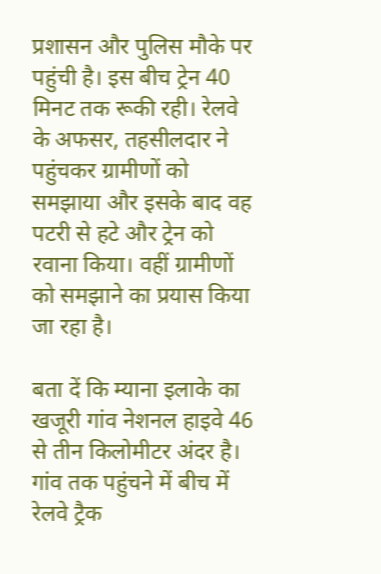प्रशासन और पुलिस मौके पर पहुंची है। इस बीच ट्रेन 40 मिनट तक रूकी रही। रेलवे के अफसर, तहसीलदार ने पहुंचकर ग्रामीणों को समझाया और इसके बाद वह पटरी से हटे और ट्रेन को रवाना किया। वहीं ग्रामीणों को समझाने का प्रयास किया जा रहा है।

बता दें कि म्याना इलाके का खजूरी गांव नेशनल हाइवे 46 से तीन किलोमीटर अंदर है। गांव तक पहुंचने में बीच में रेलवे ट्रैक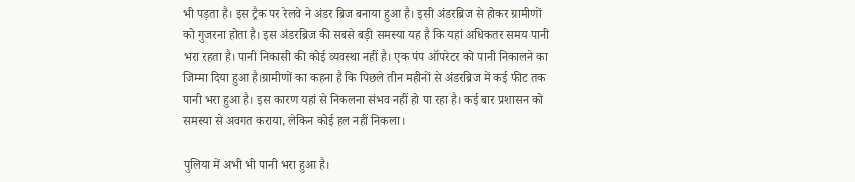भी पड़ता है। इस ट्रैक पर रेलवे ने अंडर ब्रिज बनाया हुआ है। इसी अंडरब्रिज से होकर ग्रामीणों को गुजरना होता है। इस अंडरब्रिज की सबसे बड़ी समस्या यह है कि यहां अधिकतर समय पानी भरा रहता है। पानी निकासी की कोई व्यवस्था नहीं है। एक पंप ऑपरेटर को पानी निकालने का जिम्मा दिया हुआ है।ग्रामीणों का कहना है कि पिछले तीन महीनों से अंडरब्रिज में कई फीट तक पानी भरा हुआ है। इस कारण यहां से निकलना संभव नहीं हो पा रहा है। कई बार प्रशासन को समस्या से अवगत कराया, लेकिन कोई हल नहीं निकला।

पुलिया में अभी भी पानी भरा हुआ है।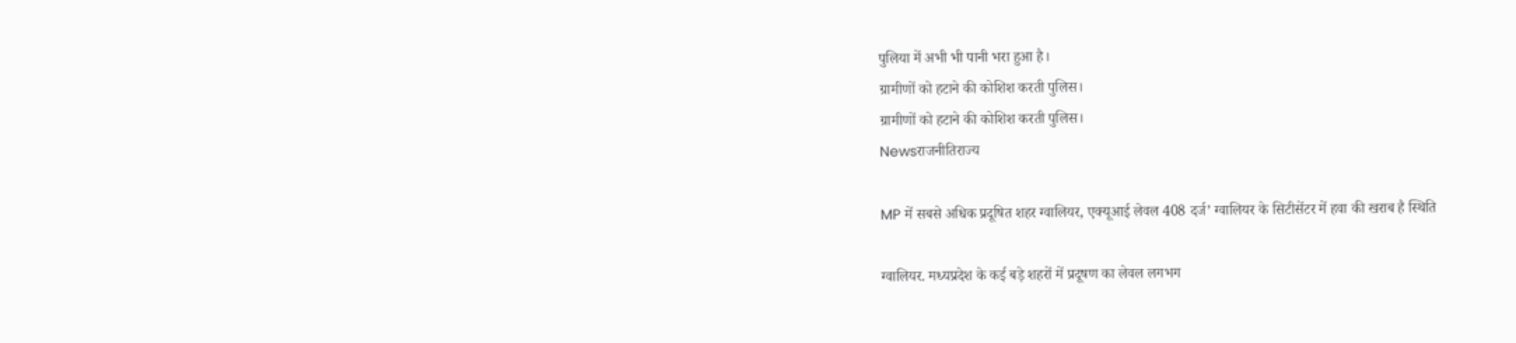पुलिया में अभी भी पानी भरा हुआ है।
ग्रामीणों को हटाने की कोशिश करती पुलिस।
ग्रामीणों को हटाने की कोशिश करती पुलिस।
Newsराजनीतिराज्य

MP में सबसे अधिक प्रदूषित शहर ग्वालियर, एक्यूआई लेवल 408 दर्ज’ ग्वालियर के सिटीसेंटर में हवा की खराब है स्थिति

ग्वालियर. मध्यप्रदेश के कई बड़े शहरों में प्रदूषण का लेवल लगभग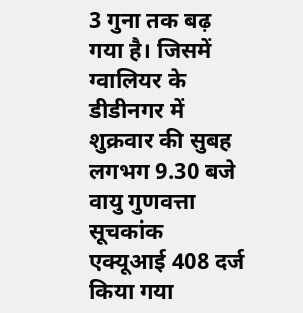3 गुना तक बढ़ गया है। जिसमें ग्वालियर के डीडीनगर में शुक्रवार की सुबह लगभग 9.30 बजे वायु गुणवत्ता सूचकांक एक्यूआई 408 दर्ज किया गया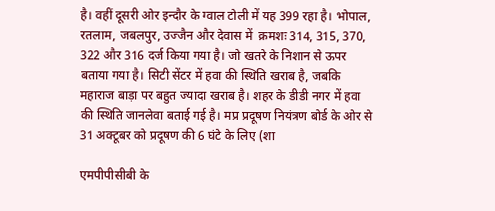है। वहीं दूसरी ओर इन्दौर के ग्वाल टोली में यह 399 रहा है। भोपाल, रतलाम, जबलपुर, उज्जैन और देवास में  क्रमशः 314, 315, 370, 322 और 316 दर्ज किया गया है। जो खतरे के निशान से ऊपर बताया गया है। सिटी सेंटर में हवा की स्थिति खराब है, जबकि महाराज बाड़ा पर बहुत ज्यादा खराब है। शहर के डीडी नगर में हवा की स्थिति जानलेवा बताई गई है। मप्र प्रदूषण नियंत्रण बोर्ड के ओर से 31 अक्टूबर को प्रदूषण की 6 घंटे के लिए (शा

एमपीपीसीबी के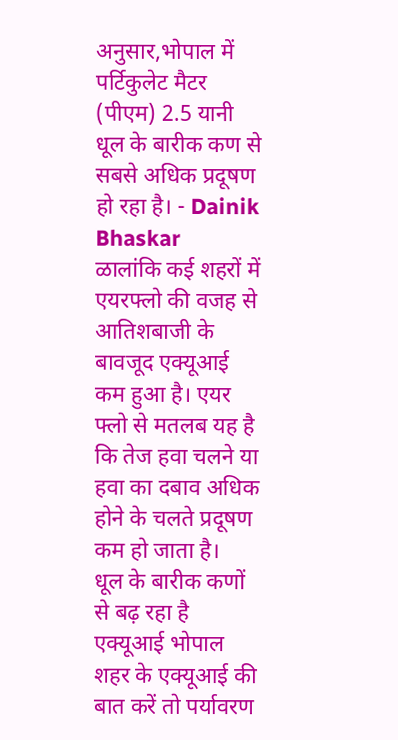अनुसार,भोपाल में पर्टिकुलेट मैटर (पीएम) 2.5 यानी धूल के बारीक कण से सबसे अधिक प्रदूषण हो रहा है। - Dainik Bhaskar
ळालांकि कई शहरों में एयरफ्लो की वजह से आतिशबाजी के बावजूद एक्यूआई कम हुआ है। एयर फ्लो से मतलब यह है कि तेज हवा चलने या हवा का दबाव अधिक होने के चलते प्रदूषण कम हो जाता है।
धूल के बारीक कणों से बढ़ रहा है एक्यूआई भोपाल शहर के एक्यूआई की बात करें तो पर्यावरण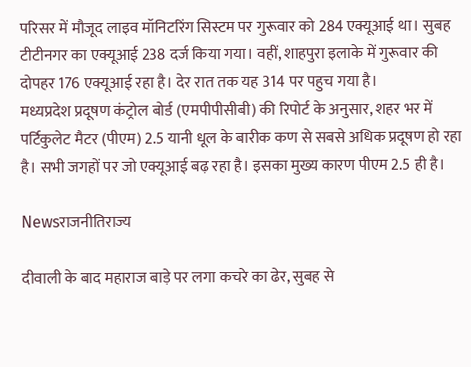परिसर में मौजूद लाइव मॉनिटरिंग सिस्टम पर गुरूवार को 284 एक्यूआई था। सुबह टीटीनगर का एक्यूआई 238 दर्ज किया गया। वहीं, शाहपुरा इलाके में गुरूवार की दोपहर 176 एक्यूआई रहा है। देर रात तक यह 314 पर पहुच गया है।
मध्यप्रदेश प्रदूषण कंट्रोल बोर्ड (एमपीपीसीबी) की रिपोर्ट के अनुसार, शहर भर में पर्टिकुलेट मैटर (पीएम) 2.5 यानी धूल के बारीक कण से सबसे अधिक प्रदूषण हो रहा है। सभी जगहों पर जो एक्यूआई बढ़ रहा है। इसका मुख्य कारण पीएम 2.5 ही है।

Newsराजनीतिराज्य

दीवाली के बाद महाराज बाड़े पर लगा कचरे का ढेर, सुबह से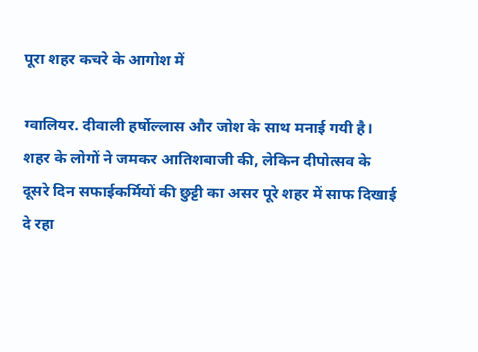पूरा शहर कचरे के आगोश में

ग्वालियर. दीवाली हर्षोल्लास और जोश के साथ मनाई गयी है। शहर के लोगों ने जमकर आतिशबाजी की, लेकिन दीपोत्सव के दूसरे दिन सफाईकर्मियों की छुट्टी का असर पूरे शहर में साफ दिखाई दे रहा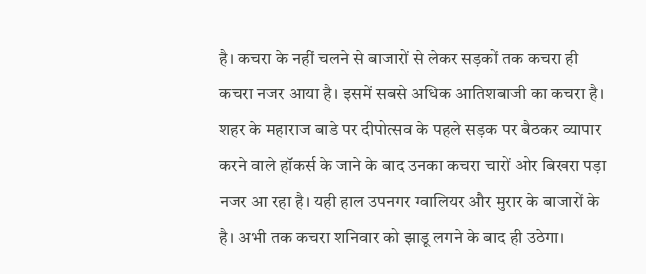है। कचरा के नहीं चलने से बाजारों से लेकर सड़कों तक कचरा ही कचरा नजर आया है। इसमें सबसे अधिक आतिशबाजी का कचरा है।
शहर के महाराज बाडे पर दीपोत्सव के पहले सड़क पर बैठकर व्यापार करने वाले हॉकर्स के जाने के बाद उनका कचरा चारों ओर बिखरा पड़ा नजर आ रहा है। यही हाल उपनगर ग्वालियर और मुरार के बाजारों के है। अभी तक कचरा शनिवार को झाडू लगने के बाद ही उठेगा।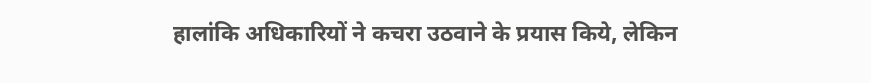हालांकि अधिकारियों ने कचरा उठवाने के प्रयास किये, लेकिन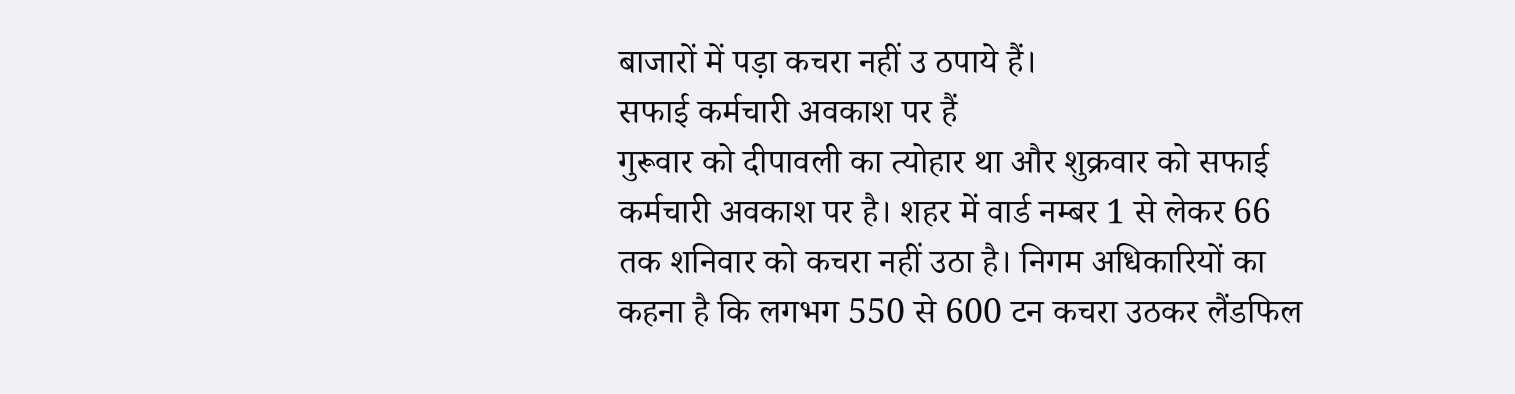बाजारों में पड़ा कचरा नहीं उ ठपाये हैं।
सफाई कर्मचारी अवकाश पर हैं
गुरूवार को दीपावली का त्योहार था और शुक्रवार को सफाई कर्मचारी अवकाश पर है। शहर में वार्ड नम्बर 1 से लेकर 66 तक शनिवार को कचरा नहीं उठा है। निगम अधिकारियों का कहना है कि लगभग 550 से 600 टन कचरा उठकर लैंडफिल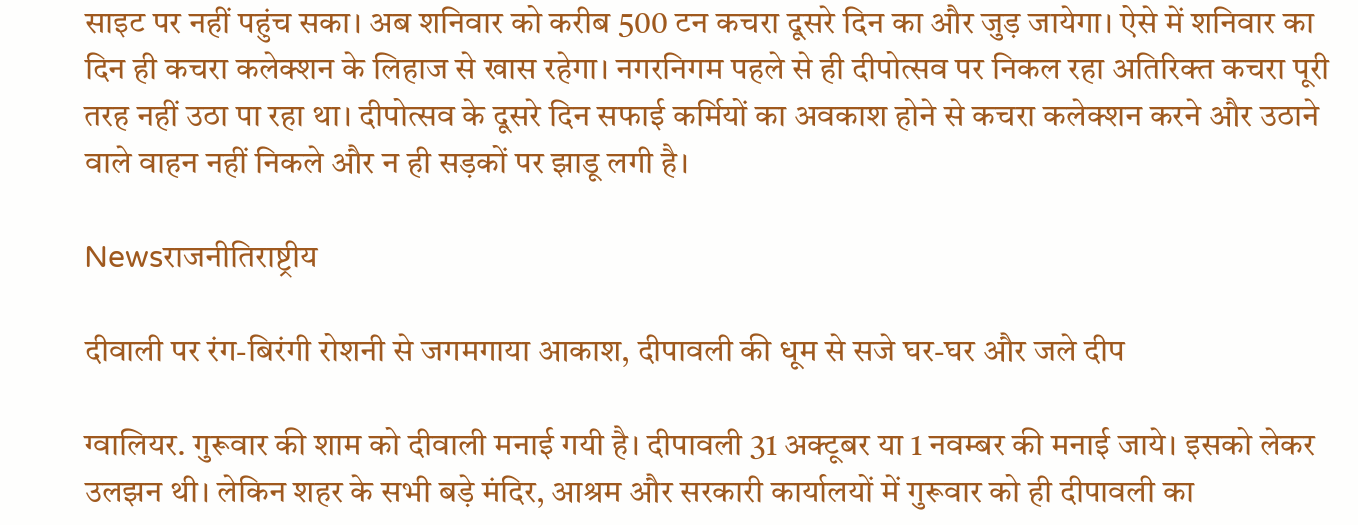साइट पर नहीं पहुंच सका। अब शनिवार को करीब 500 टन कचरा दूसरे दिन का और जुड़ जायेगा। ऐसे में शनिवार का दिन ही कचरा कलेक्शन के लिहाज से खास रहेगा। नगरनिगम पहले से ही दीपोत्सव पर निकल रहा अतिरिक्त कचरा पूरी तरह नहीं उठा पा रहा था। दीपोत्सव के दूसरे दिन सफाई कर्मियों का अवकाश होने से कचरा कलेक्शन करने और उठाने वाले वाहन नहीं निकले और न ही सड़कों पर झाडू लगी है।

Newsराजनीतिराष्ट्रीय

दीवाली पर रंग-बिरंगी रोशनी से जगमगाया आकाश, दीपावली की धूम से सजे घर-घर और जले दीप

ग्वालियर. गुरूवार की शाम को दीवाली मनाई गयी है। दीपावली 31 अक्टूबर या 1 नवम्बर की मनाई जाये। इसको लेकर उलझन थी। लेकिन शहर के सभी बड़े मंदिर, आश्रम और सरकारी कार्यालयों में गुरूवार को ही दीपावली का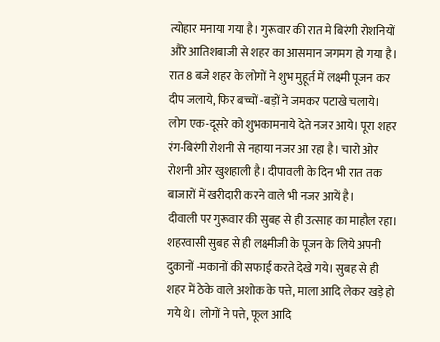त्योहार मनाया गया है। गुरूवार की रात मे बिरंगी रोशनियों औरे आतिशबाजी से शहर का आसमान जगमग हो गया है। रात 8 बजे शहर के लोगों ने शुभ मुहूर्त में लक्ष्मी पूजन कर दीप जलाये, फिर बच्चों -बड़ों ने जमकर पटाखे चलाये। लोग एक-दूसरे को शुभकामनाये देते नजर आये। पूरा शहर रंग-बिरंगी रोशनी से नहाया नजर आ रहा है। चारो ओर रोशनी ओर खुशहाली है। दीपावली के दिन भी रात तक बाजारों में खरीदारी करने वाले भी नजर आयें है।
दीवाली पर गुरूवार की सुबह से ही उत्साह का माहौल रहा। शहरवासी सुबह से ही लक्ष्मीजी के पूजन के लिये अपनी दुकानों -मकानों की सफाई करते देखे गये। सुबह से ही शहर में ठेके वाले अशोक के पत्ते, माला आदि लेकर खड़े हो गये थे। लोगों ने पत्ते, फूल आदि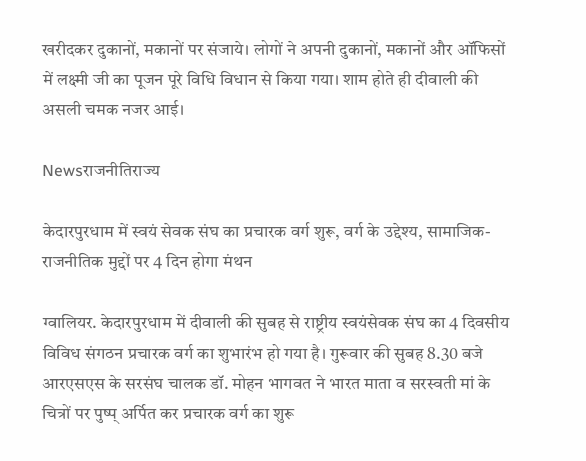खरीदकर दुकानों, मकानों पर संजाये। लोगों ने अपनी दुकानों, मकानों और ऑफिसों में लक्ष्मी जी का पूजन पूरे विधि विधान से किया गया। शाम होते ही दीवाली की असली चमक नजर आई।

Newsराजनीतिराज्य

केदारपुरधाम में स्वयं सेवक संघ का प्रचारक वर्ग शुरू, वर्ग के उद्देश्य, सामाजिक-राजनीतिक मुद्दों पर 4 दिन होगा मंथन

ग्वालियर. केदारपुरधाम में दीवाली की सुबह से राष्ट्रीय स्वयंसेवक संघ का 4 दिवसीय विविध संगठन प्रचारक वर्ग का शुभारंभ हो गया है। गुरूवार की सुबह 8.30 बजे आरएसएस के सरसंघ चालक डॉ. मोहन भागवत ने भारत माता व सरस्वती मां के चित्रों पर पुष्प् अर्पित कर प्रचारक वर्ग का शुरू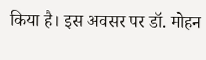किया है। इस अवसर पर डॉ. मोहन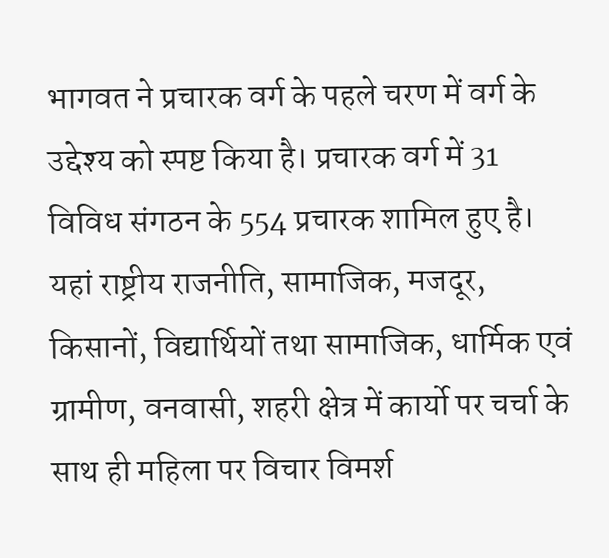भागवत ने प्रचारक वर्ग के पहले चरण में वर्ग के उद्देश्य को स्पष्ट किया है। प्रचारक वर्ग में 31 विविध संगठन के 554 प्रचारक शामिल हुए है। यहां राष्ट्रीय राजनीति, सामाजिक, मजदूर, किसानों, विद्यार्थियों तथा सामाजिक, धार्मिक एवं ग्रामीण, वनवासी, शहरी क्षेत्र में कार्यो पर चर्चा के साथ ही महिला पर विचार विमर्श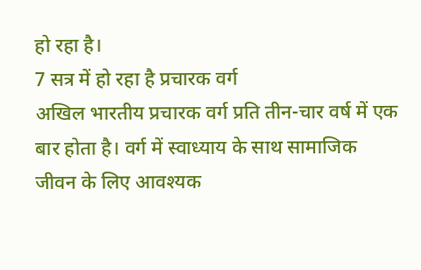हो रहा है।
7 सत्र में हो रहा है प्रचारक वर्ग
अखिल भारतीय प्रचारक वर्ग प्रति तीन-चार वर्ष में एक बार होता है। वर्ग में स्वाध्याय के साथ सामाजिक जीवन के लिए आवश्यक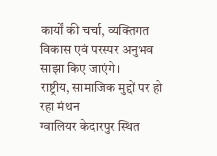कार्यों की चर्चा, व्यक्तिगत विकास एवं परस्पर अनुभव साझा किए जाएंगे।
राष्ट्रीय, सामाजिक मुद्दों पर हो रहा मंथन
ग्वालियर केदारपुर स्थित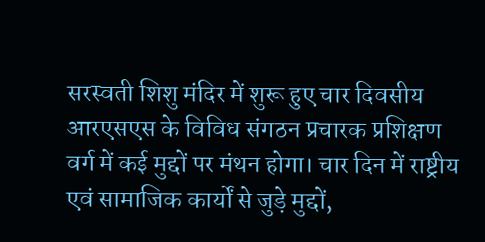सरस्वती शिशु मंदिर में शुरू हुए चार दिवसीय आरएसएस के विविध संगठन प्रचारक प्रशिक्षण वर्ग में कई मुद्दों पर मंथन होगा। चार दिन में राष्ट्रीय एवं सामाजिक कार्यों से जुड़े मुद्दों,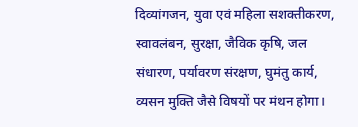दिव्यांगजन, युवा एवं महिला सशक्तीकरण, स्वावलंबन, सुरक्षा, जैविक कृषि, जल संधारण, पर्यावरण संरक्षण, घुमंतु कार्य, व्यसन मुक्ति जैसे विषयों पर मंथन होगा।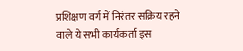प्रशिक्षण वर्ग में निरंतर सक्रिय रहने वाले ये सभी कार्यकर्ता इस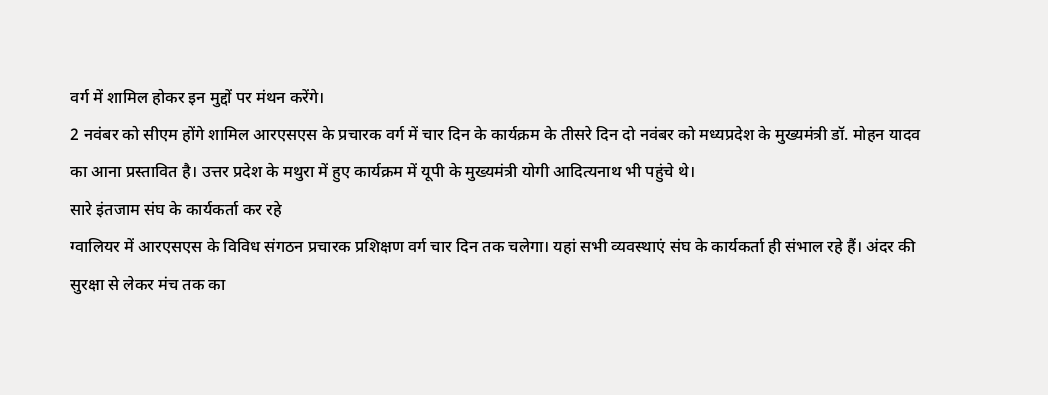वर्ग में शामिल होकर इन मुद्दों पर मंथन करेंगे।
2 नवंबर को सीएम होंगे शामिल आरएसएस के प्रचारक वर्ग में चार दिन के कार्यक्रम के तीसरे दिन दो नवंबर को मध्यप्रदेश के मुख्यमंत्री डॉ. मोहन यादव का आना प्रस्तावित है। उत्तर प्रदेश के मथुरा में हुए कार्यक्रम में यूपी के मुख्यमंत्री योगी आदित्यनाथ भी पहुंचे थे।
सारे इंतजाम संघ के कार्यकर्ता कर रहे
ग्वालियर में आरएसएस के विविध संगठन प्रचारक प्रशिक्षण वर्ग चार दिन तक चलेगा। यहां सभी व्यवस्थाएं संघ के कार्यकर्ता ही संभाल रहे हैं। अंदर की सुरक्षा से लेकर मंच तक का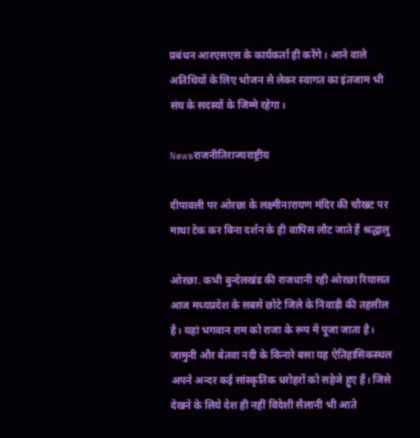प्रबंधन आरएसएस के कार्यकर्ता ही करेंगे। आने वाले अतिथियों के लिए भोजन से लेकर स्वागत का इंतजाम भी संघ के सदस्यों के जिम्मे रहेगा।

Newsराजनीतिराज्यराष्ट्रीय

दीपावली पर ओरछा के लक्ष्मीनारायण मंदिर की चौखट पर माथा टेक कर बिना दर्शन के ही वापिस लौट जाते हैं श्रद्धालु

ओरछा. कभी बुन्देलखंड की राजधानी रही ओरछा रियासत आज मध्यप्रदेश के सबसे छोटे जिले के निवाड़ी की तहसील है। यहां भगवान राम को राजा के रूप में पूजा जाता है। जामुनी और बेतवा नदी के किनारे बसा यह ऐतिहासिकस्थल अपने अन्दर कई सांस्कृतिक धरोहरों को सहेजे हुए हैं। जिसे देखने के लिये देश ही नहीं विदेशी सैलानी भी आते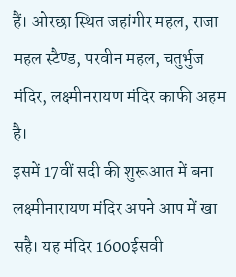हैं। ओरछा स्थित जहांगीर महल, राजा महल स्टैण्ड, परवीन महल, चतुर्भुज मंदिर, लक्ष्मीनरायण मंदिर काफी अहम है।
इसमें 17वीं सदी की शुरूआत में बना लक्ष्मीनारायण मंदिर अपने आप में खा सहै। यह मंदिर 1600ईसवी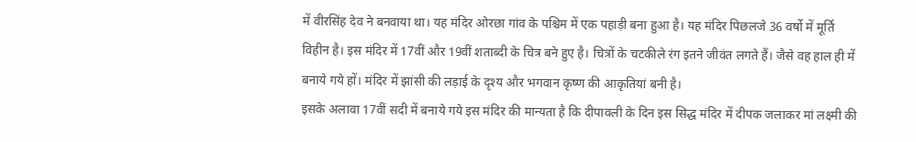में वीरसिंह देव ने बनवाया था। यह मंदिर ओरछा गांव के पश्चिम में एक पहाड़ी बना हुआ है। यह मंदिर पिछलजे 36 वर्षो में मूर्ति विहीन है। इस मंदिर में 17वीं और 19वीं शताब्दी के चित्र बने हुए है। चित्रों के चटकीले रंग इतने जीवंत लगते हैं। जैसे वह हाल ही में बनाये गये हों। मंदिर में झांसी की लड़ाई के दृश्य और भगवान कृष्ण की आकृतियां बनी है।
इसके अलावा 17वीं सदी में बनाये गये इस मंदिर की मान्यता है कि दीपावली के दिन इस सिद्ध मंदिर में दीपक जलाकर मां लक्ष्मी की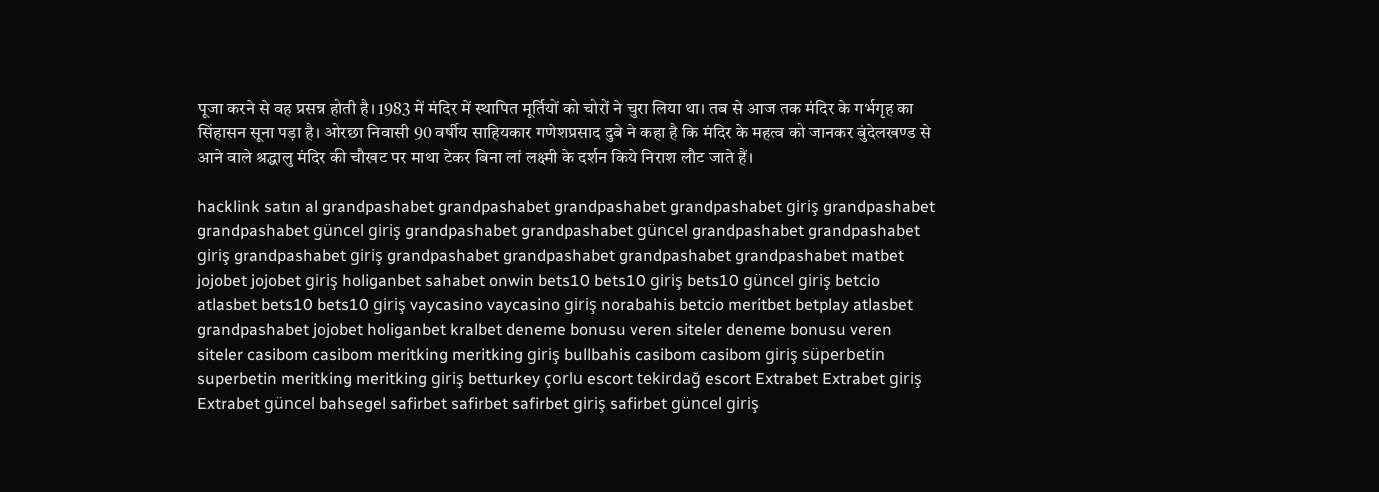पूजा करने से वह प्रसन्न होती है। 1983 में मंदिर में स्थापित मूर्तियों को चोरों ने चुरा लिया था। तब से आज तक मंदिर के गर्भगृह का सिंहासन सूना पड़ा है। ओरछा निवासी 90 वर्षीय साहियकार गणेशप्रसाद दुबे ने कहा है कि मंदिर के महत्व को जानकर बुंदेलखण्ड से आने वाले श्रद्धालु मंदिर की चौखट पर माथा टेकर बिना लां लक्ष्मी के दर्शन किये निराश लौट जाते हैं।

hacklink satın al grandpashabet grandpashabet grandpashabet grandpashabet giriş grandpashabet grandpashabet güncel giriş grandpashabet grandpashabet güncel grandpashabet grandpashabet giriş grandpashabet giriş grandpashabet grandpashabet grandpashabet grandpashabet matbet jojobet jojobet giriş holiganbet sahabet onwin bets10 bets10 giriş bets10 güncel giriş betcio atlasbet bets10 bets10 giriş vaycasino vaycasino giriş norabahis betcio meritbet betplay atlasbet grandpashabet jojobet holiganbet kralbet deneme bonusu veren siteler deneme bonusu veren siteler casibom casibom meritking meritking giriş bullbahis casibom casibom giriş süperbetin superbetin meritking meritking giriş betturkey çorlu escort tekirdağ escort Extrabet Extrabet giriş Extrabet güncel bahsegel safirbet safirbet safirbet giriş safirbet güncel giriş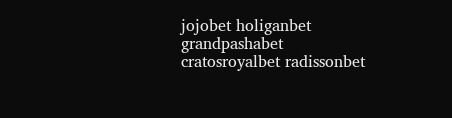jojobet holiganbet grandpashabet cratosroyalbet radissonbet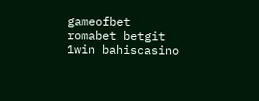gameofbet romabet betgit 1win bahiscasino